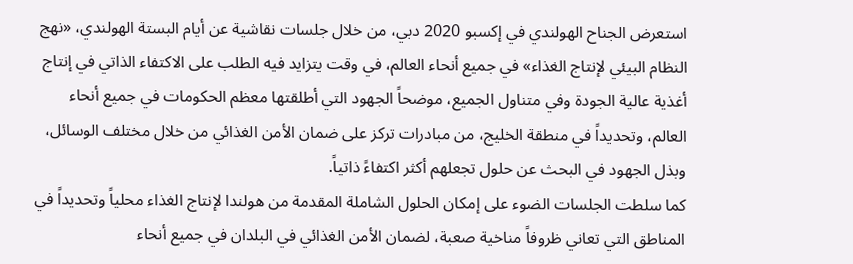استعرض الجناح الهولندي في إكسبو 2020 دبي، من خلال جلسات نقاشية عن أيام البستة الهولندي، «نهج النظام البيئي لإنتاج الغذاء» في جميع أنحاء العالم، في وقت يتزايد فيه الطلب على الاكتفاء الذاتي في إنتاج أغذية عالية الجودة وفي متناول الجميع، موضحاً الجهود التي أطلقتها معظم الحكومات في جميع أنحاء العالم، وتحديداً في منطقة الخليج، من مبادرات تركز على ضمان الأمن الغذائي من خلال مختلف الوسائل، وبذل الجهود في البحث عن حلول تجعلهم أكثر اكتفاءً ذاتياً.
كما سلطت الجلسات الضوء على إمكان الحلول الشاملة المقدمة من هولندا لإنتاج الغذاء محلياً وتحديداً في المناطق التي تعاني ظروفاً مناخية صعبة، لضمان الأمن الغذائي في البلدان في جميع أنحاء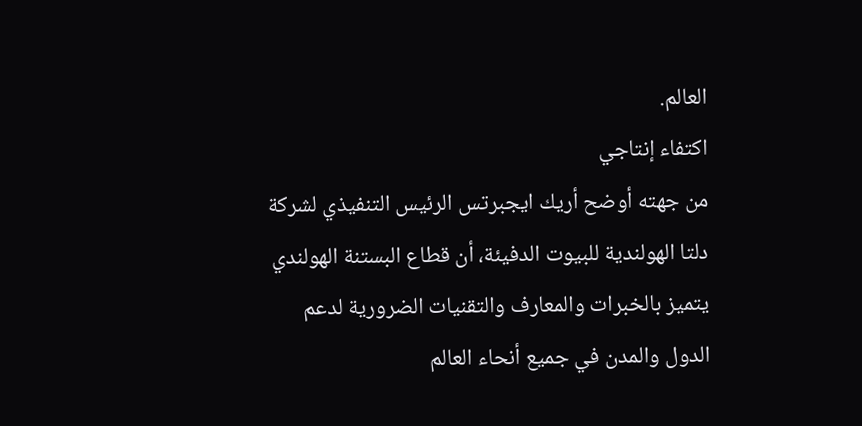العالم.
اكتفاء إنتاجي
من جهته أوضح أريك ايجبرتس الرئيس التنفيذي لشركة دلتا الهولندية للبيوت الدفيئة، أن قطاع البستنة الهولندي يتميز بالخبرات والمعارف والتقنيات الضرورية لدعم الدول والمدن في جميع أنحاء العالم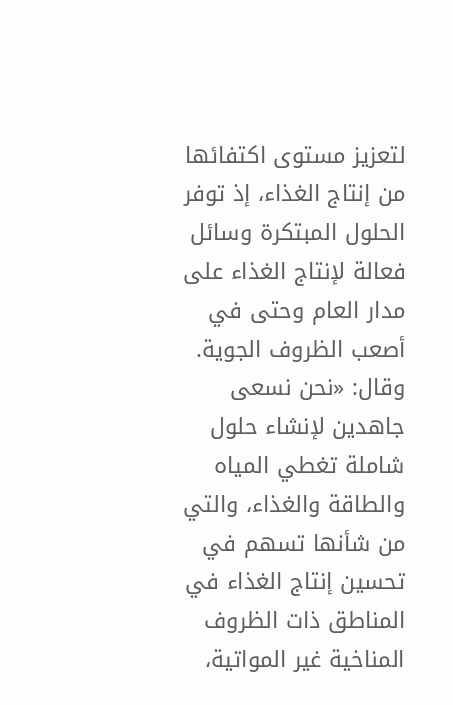لتعزيز مستوى اكتفائها من إنتاج الغذاء، إذ توفر الحلول المبتكرة وسائل فعالة لإنتاج الغذاء على مدار العام وحتى في أصعب الظروف الجوية.
وقال: «نحن نسعى جاهدين لإنشاء حلول شاملة تغطي المياه والطاقة والغذاء، والتي من شأنها تسهم في تحسين إنتاج الغذاء في المناطق ذات الظروف المناخية غير المواتية،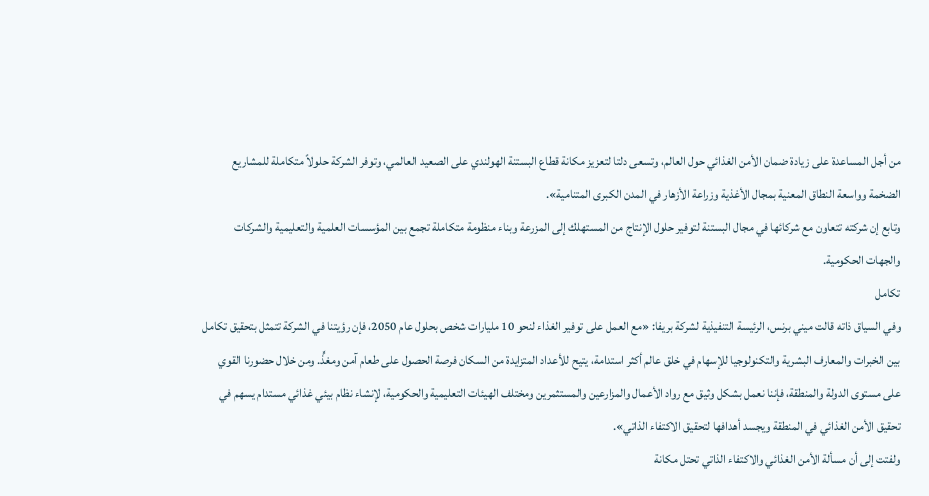من أجل المساعدة على زيادة ضمان الأمن الغذائي حول العالم، وتسعى دلتا لتعزيز مكانة قطاع البستنة الهولندي على الصعيد العالمي، وتوفر الشركة حلولاً متكاملة للمشاريع الضخمة وواسعة النطاق المعنية بمجال الأغذية وزراعة الأزهار في المدن الكبرى المتنامية».
وتابع إن شركته تتعاون مع شركائها في مجال البستنة لتوفير حلول الإنتاج من المستهلك إلى المزرعة وبناء منظومة متكاملة تجمع بين المؤسسات العلمية والتعليمية والشركات والجهات الحكومية.
تكامل
وفي السياق ذاته قالت ميني برنس، الرئيسة التنفيذية لشركة بريفا: «مع العمل على توفير الغذاء لنحو 10 مليارات شخص بحلول عام 2050، فإن رؤيتنا في الشركة تتمثل بتحقيق تكامل بين الخبرات والمعارف البشرية والتكنولوجيا للإسهام في خلق عالم أكثر استدامة، يتيح للأعداد المتزايدة من السكان فرصة الحصول على طعام آمن ومغذٍّ. ومن خلال حضورنا القوي على مستوى الدولة والمنطقة، فإننا نعمل بشكل وثيق مع رواد الأعمال والمزارعين والمستثمرين ومختلف الهيئات التعليمية والحكومية، لإنشاء نظام بيئي غذائي مستدام يسهم في تحقيق الأمن الغذائي في المنطقة ويجسد أهدافها لتحقيق الاكتفاء الذاتي».
ولفتت إلى أن مسألة الأمن الغذائي والاكتفاء الذاتي تحتل مكانة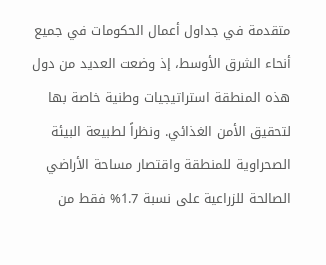متقدمة في جداول أعمال الحكومات في جميع أنحاء الشرق الأوسط، إذ وضعت العديد من دول هذه المنطقة استراتيجيات وطنية خاصة بها لتحقيق الأمن الغذائي. ونظراً لطبيعة البيئة الصحراوية للمنطقة واقتصار مساحة الأراضي الصالحة للزراعية على نسبة 1.7% فقط من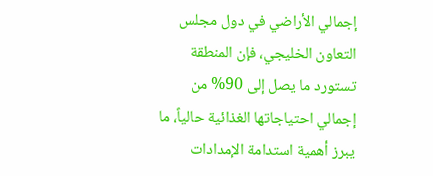إجمالي الأراضي في دول مجلس التعاون الخليجي، فإن المنطقة تستورد ما يصل إلى 90% من إجمالي احتياجاتها الغذائية حالياً، ما يبرز أهمية استدامة الإمدادات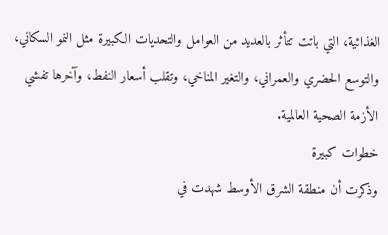الغذائية، التي باتت تتأثر بالعديد من العوامل والتحديات الكبيرة مثل النمو السكاني، والتوسع الحضري والعمراني، والتغير المناخي، وتقلب أسعار النفط، وآخرها تفشي الأزمة الصحية العالمية.
خطوات كبيرة
وذكرت أن منطقة الشرق الأوسط شهدت في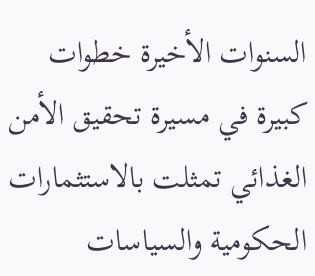السنوات الأخيرة خطوات كبيرة في مسيرة تحقيق الأمن الغذائي تمثلت بالاستثمارات الحكومية والسياسات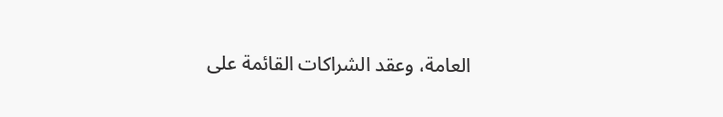العامة، وعقد الشراكات القائمة على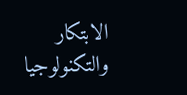الابتكار والتكنولوجيا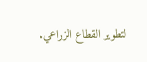لتطوير القطاع الزراعي.